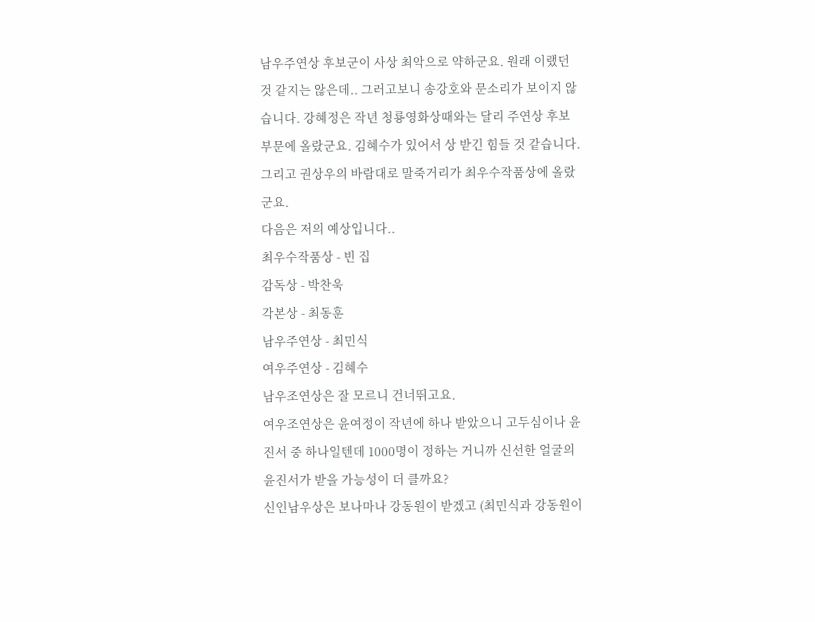남우주연상 후보군이 사상 최악으로 약하군요. 원래 이랬던 것 같지는 않은데.. 그러고보니 송강호와 문소리가 보이지 않습니다. 강혜정은 작년 청룡영화상때와는 달리 주연상 후보 부문에 올랐군요. 김혜수가 있어서 상 받긴 힘들 것 같습니다. 그리고 권상우의 바람대로 말죽거리가 최우수작품상에 올랐군요.
다음은 저의 예상입니다..
최우수작품상 - 빈 집
감독상 - 박찬욱
각본상 - 최동훈
남우주연상 - 최민식
여우주연상 - 김혜수
남우조연상은 잘 모르니 건너뛰고요.
여우조연상은 윤여정이 작년에 하나 받았으니 고두심이나 윤진서 중 하나일텐데 1000명이 정하는 거니까 신선한 얼굴의 윤진서가 받을 가능성이 더 클까요?
신인남우상은 보나마나 강동원이 받겠고 (최민식과 강동원이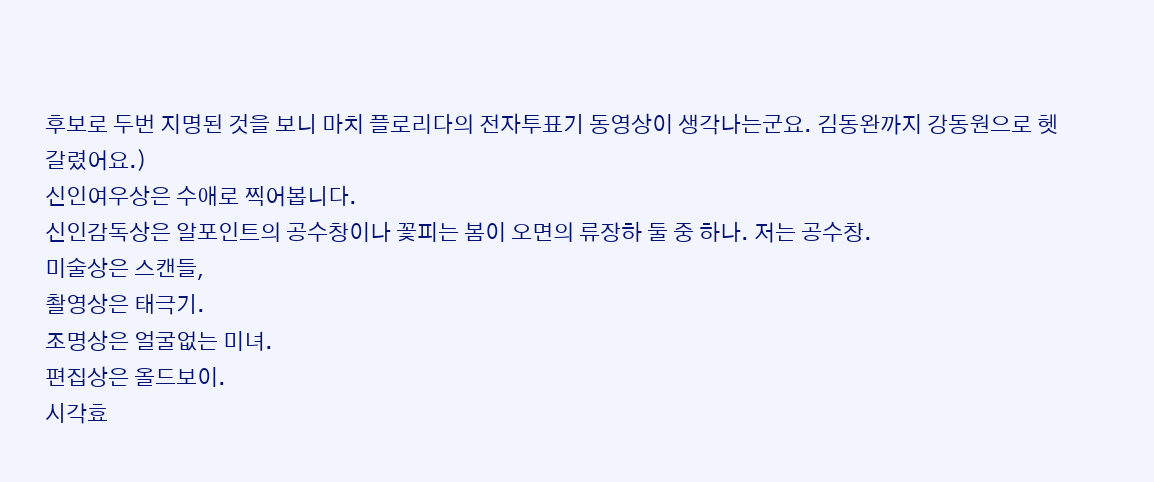후보로 두번 지명된 것을 보니 마치 플로리다의 전자투표기 동영상이 생각나는군요. 김동완까지 강동원으로 헷갈렸어요.)
신인여우상은 수애로 찍어봅니다.
신인감독상은 알포인트의 공수창이나 꽃피는 봄이 오면의 류장하 둘 중 하나. 저는 공수창.
미술상은 스캔들,
촬영상은 태극기.
조명상은 얼굴없는 미녀.
편집상은 올드보이.
시각효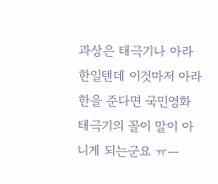과상은 태극기나 아라한일텐데 이것마저 아라한을 준다면 국민영화 태극기의 꼴이 말이 아니게 되는군요 ㅠㅡ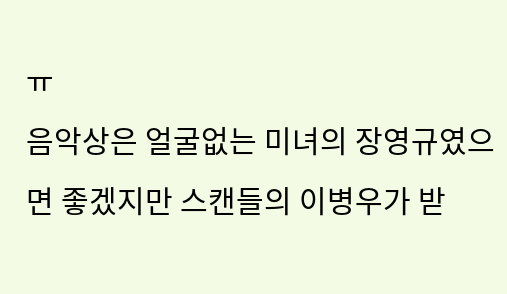ㅠ
음악상은 얼굴없는 미녀의 장영규였으면 좋겠지만 스캔들의 이병우가 받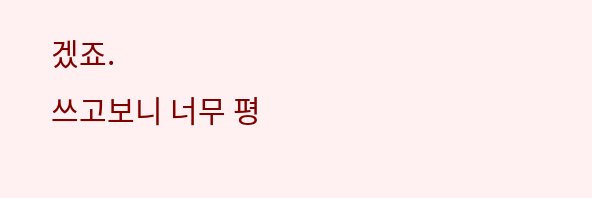겠죠.
쓰고보니 너무 평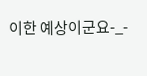이한 예상이군요-_-